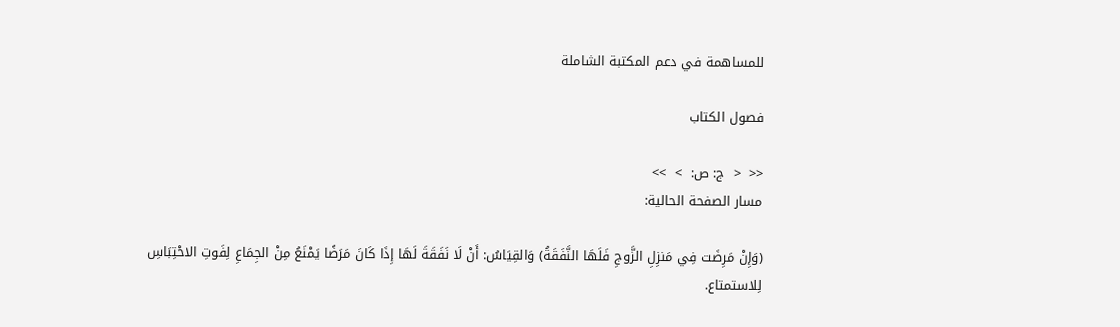للمساهمة في دعم المكتبة الشاملة

فصول الكتاب

<<  <  ج: ص:  >  >>
مسار الصفحة الحالية:

(وَإِنْ مَرِضَت فِي مَنزِلِ الزَّوجِ فَلَهَا النَّفَقَةُ) وَالقِيَاسُ: أَنْ لَا نَفَقَةَ لَهَا إِذَا كَانَ مَرَضًا يَمْنَعُ مِنْ الجِمَاعِ لِفَوتِ الاحْتِبَاسِ لِلاستمتاع.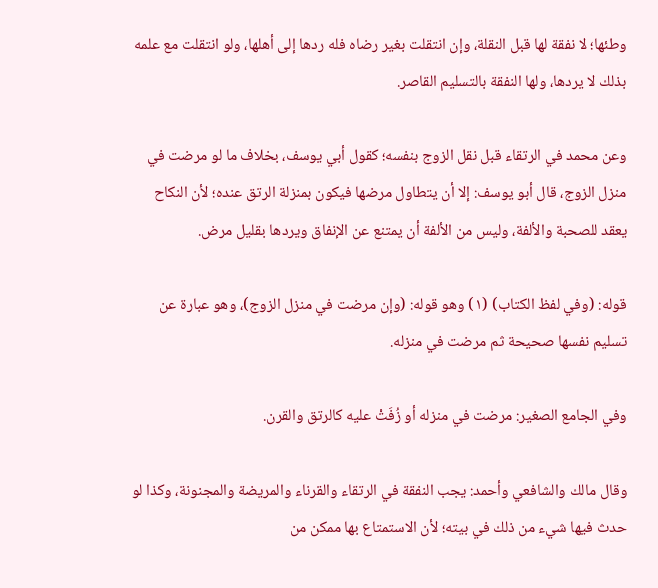وطئها؛ لا نفقة لها قبل النقلة، وإن انتقلت بغير رضاه فله ردها إلى أهلها، ولو انتقلت مع علمه بذلك لا يردها، ولها النفقة بالتسليم القاصر.

وعن محمد في الرتقاء قبل نقل الزوج بنفسه؛ كقول أبي يوسف، بخلاف ما لو مرضت في منزل الزوج، قال أبو يوسف: إلا أن يتطاول مرضها فيكون بمنزلة الرتق عنده؛ لأن النكاح يعقد للصحبة والألفة، وليس من الألفة أن يمتنع عن الإنفاق ويردها بقليل مرض.

قوله: (وفي لفظ الكتاب) (١) وهو قوله: (وإن مرضت في منزل الزوج)، وهو عبارة عن تسليم نفسها صحيحة ثم مرضت في منزله.

وفي الجامع الصغير: مرضت في منزله أو زُفَتْ عليه كالرتق والقرن.

وقال مالك والشافعي وأحمد: يجب النفقة في الرتقاء والقرناء والمريضة والمجنونة، وكذا لو حدث فيها شيء من ذلك في بيته؛ لأن الاستمتاع بها ممكن من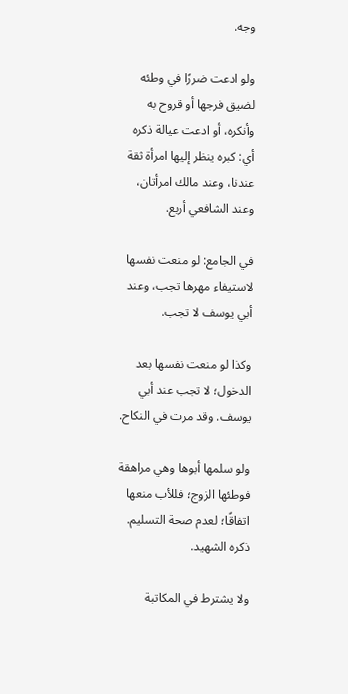وجه.

ولو ادعت ضررًا في وطئه لضيق فرجها أو قروح به وأنكره، أو ادعت عيالة ذكره أي: كبره ينظر إليها امرأة ثقة عندنا، وعند مالك امرأتان، وعند الشافعي أربع.

في الجامع: لو منعت نفسها لاستيفاء مهرها تجب، وعند أبي يوسف لا تجب.

وكذا لو منعت نفسها بعد الدخول؛ لا تجب عند أبي يوسف. وقد مرت في النكاح.

ولو سلمها أبوها وهي مراهقة فوطئها الزوج؛ فللأب منعها اتفاقًا؛ لعدم صحة التسليم. ذكره الشهيد.

ولا يشترط في المكاتبة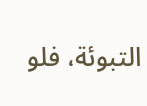التبوئة، فلو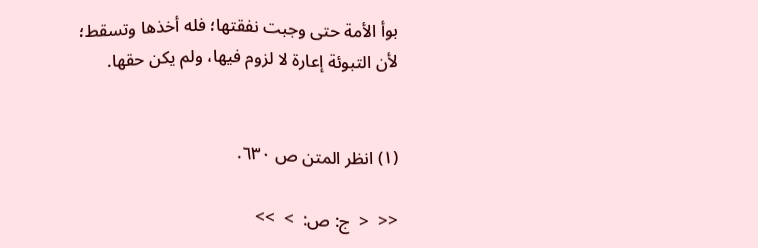بوأ الأمة حتى وجبت نفقتها؛ فله أخذها وتسقط؛ لأن التبوئة إعارة لا لزوم فيها، ولم يكن حقها.


(١) انظر المتن ص ٦٣٠.

<<  <  ج: ص:  >  >>